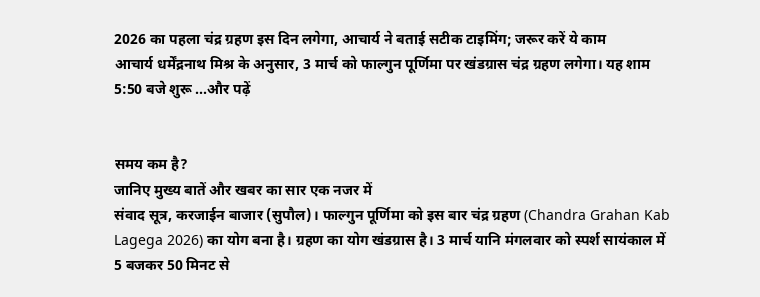2026 का पहला चंद्र ग्रहण इस दिन लगेगा, आचार्य ने बताई सटीक टाइमिंग; जरूर करें ये काम
आचार्य धर्मेंद्रनाथ मिश्र के अनुसार, 3 मार्च को फाल्गुन पूर्णिमा पर खंडग्रास चंद्र ग्रहण लगेगा। यह शाम 5:50 बजे शुरू ...और पढ़ें


समय कम है?
जानिए मुख्य बातें और खबर का सार एक नजर में
संवाद सूत्र, करजाईन बाजार (सुपौल)। फाल्गुन पूर्णिमा को इस बार चंद्र ग्रहण (Chandra Grahan Kab Lagega 2026) का योग बना है। ग्रहण का योग खंडग्रास है। 3 मार्च यानि मंगलवार को स्पर्श सायंकाल में 5 बजकर 50 मिनट से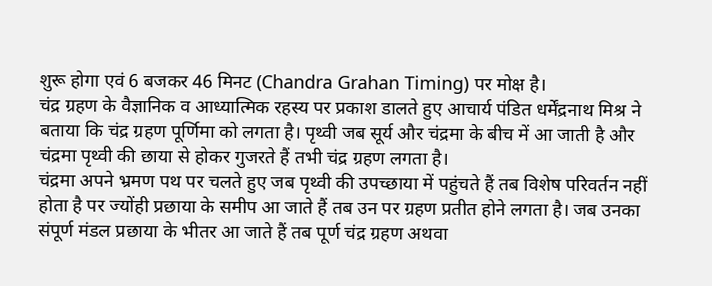शुरू होगा एवं 6 बजकर 46 मिनट (Chandra Grahan Timing) पर मोक्ष है।
चंद्र ग्रहण के वैज्ञानिक व आध्यात्मिक रहस्य पर प्रकाश डालते हुए आचार्य पंडित धर्मेंद्रनाथ मिश्र ने बताया कि चंद्र ग्रहण पूर्णिमा को लगता है। पृथ्वी जब सूर्य और चंद्रमा के बीच में आ जाती है और चंद्रमा पृथ्वी की छाया से होकर गुजरते हैं तभी चंद्र ग्रहण लगता है।
चंद्रमा अपने भ्रमण पथ पर चलते हुए जब पृथ्वी की उपच्छाया में पहुंचते हैं तब विशेष परिवर्तन नहीं होता है पर ज्योंही प्रछाया के समीप आ जाते हैं तब उन पर ग्रहण प्रतीत होने लगता है। जब उनका संपूर्ण मंडल प्रछाया के भीतर आ जाते हैं तब पूर्ण चंद्र ग्रहण अथवा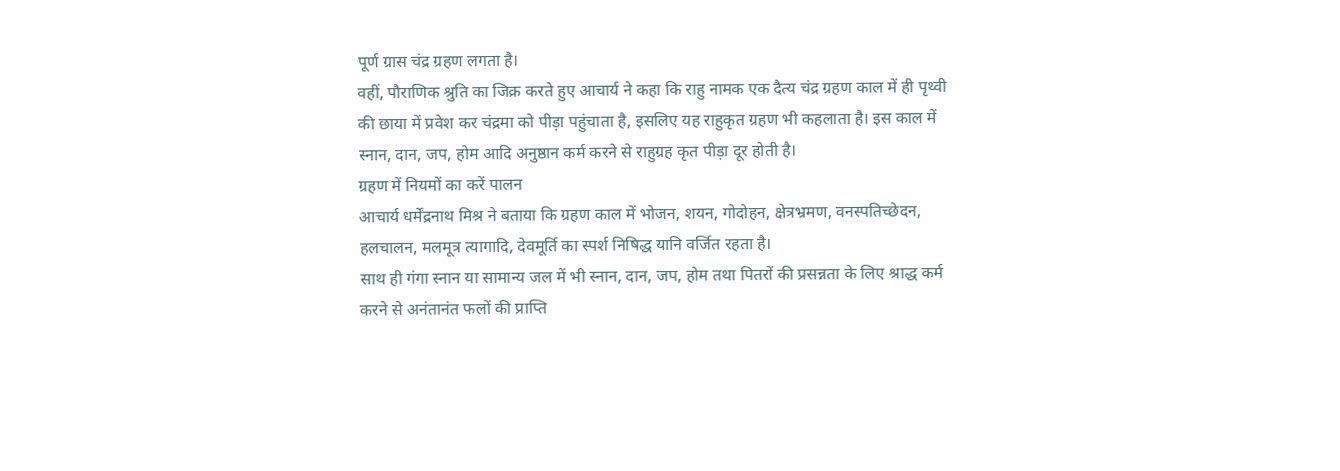पूर्ण ग्रास चंद्र ग्रहण लगता है।
वहीं, पौराणिक श्रुति का जिक्र करते हुए आचार्य ने कहा कि राहु नामक एक दैत्य चंद्र ग्रहण काल में ही पृथ्वी की छाया में प्रवेश कर चंद्रमा को पीड़ा पहुंचाता है, इसलिए यह राहुकृत ग्रहण भी कहलाता है। इस काल में स्नान, दान, जप, होम आदि अनुष्ठान कर्म करने से राहुग्रह कृत पीड़ा दूर होती है।
ग्रहण में नियमों का करें पालन
आचार्य धर्मेंद्रनाथ मिश्र ने बताया कि ग्रहण काल में भोजन, शयन, गोदोहन, क्षेत्रभ्रमण, वनस्पतिच्छेदन, हलचालन, मलमूत्र त्यागादि, देवमूर्ति का स्पर्श निषिद्ध यानि वर्जित रहता है।
साथ ही गंगा स्नान या सामान्य जल में भी स्नान, दान, जप, होम तथा पितरों की प्रसन्नता के लिए श्राद्ध कर्म करने से अनंतानंत फलों की प्राप्ति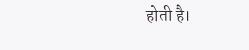होती है।